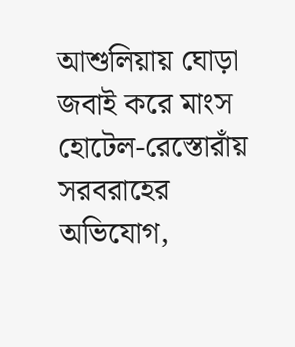আশুলিয়ায় ঘোড়া জবাই করে মাংস হোটেল-রেস্তোরাঁয় সরবরাহের অভিযোগ,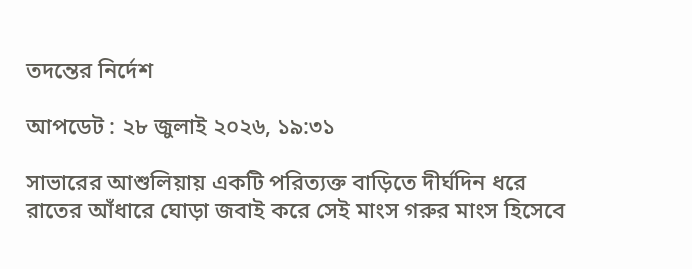তদন্তের নির্দেশ

আপডেট : ২৮ জুলাই ২০২৬, ১৯:৩১

সাভারের আশুলিয়ায় একটি পরিত্যক্ত বাড়িতে দীর্ঘদিন ধরে রাতের আঁধারে ঘোড়া জবাই করে সেই মাংস গরুর মাংস হিসেবে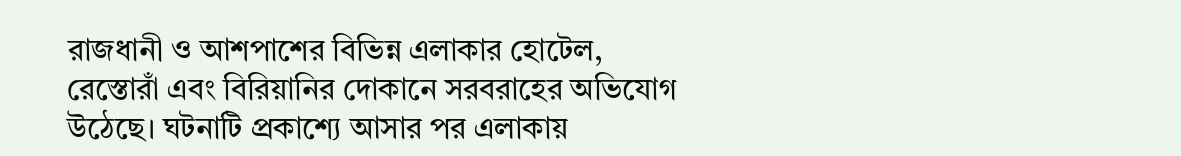রাজধানী ও আশপাশের বিভিন্ন এলাকার হোটেল, রেস্তোরাঁ এবং বিরিয়ানির দোকানে সরবরাহের অভিযোগ উঠেছে। ঘটনাটি প্রকাশ্যে আসার পর এলাকায়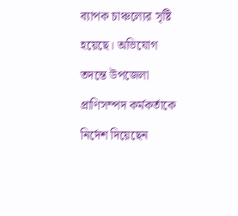ব্যাপক চাঞ্চল্যের সৃষ্টি হয়েছে। অভিযোগ তদন্তে উপজেলা প্রাণিসম্পদ কর্মকর্তাকে নির্দেশ দিয়েছেন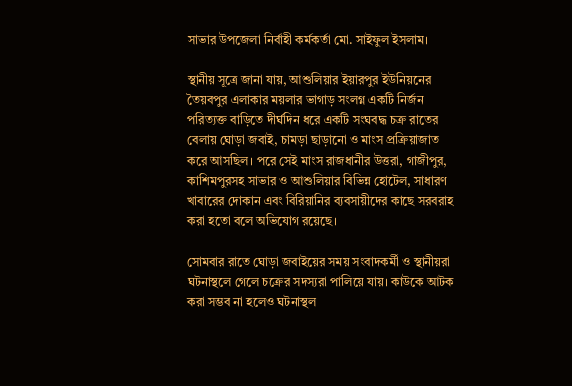সাভার উপজেলা নির্বাহী কর্মকর্তা মো. সাইফুল ইসলাম।

স্থানীয় সূত্রে জানা যায়, আশুলিয়ার ইয়ারপুর ইউনিয়নের তৈয়বপুর এলাকার ময়লার ভাগাড় সংলগ্ন একটি নির্জন পরিত্যক্ত বাড়িতে দীর্ঘদিন ধরে একটি সংঘবদ্ধ চক্র রাতের বেলায় ঘোড়া জবাই, চামড়া ছাড়ানো ও মাংস প্রক্রিয়াজাত করে আসছিল। পরে সেই মাংস রাজধানীর উত্তরা, গাজীপুর, কাশিমপুরসহ সাভার ও আশুলিয়ার বিভিন্ন হোটেল, সাধারণ খাবারের দোকান এবং বিরিয়ানির ব্যবসায়ীদের কাছে সরবরাহ করা হতো বলে অভিযোগ রয়েছে।

সোমবার রাতে ঘোড়া জবাইয়ের সময় সংবাদকর্মী ও স্থানীয়রা ঘটনাস্থলে গেলে চক্রের সদস্যরা পালিয়ে যায়। কাউকে আটক করা সম্ভব না হলেও ঘটনাস্থল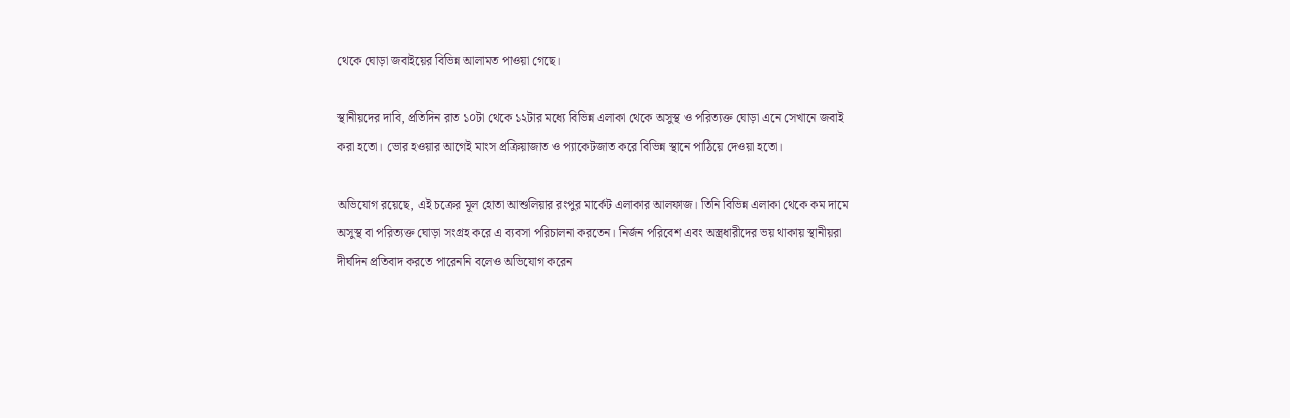থেকে ঘোড়া জবাইয়ের বিভিন্ন আলামত পাওয়া গেছে।

স্থানীয়দের দাবি, প্রতিদিন রাত ১০টা থেকে ১২টার মধ্যে বিভিন্ন এলাকা থেকে অসুস্থ ও পরিত্যক্ত ঘোড়া এনে সেখানে জবাই করা হতো। ভোর হওয়ার আগেই মাংস প্রক্রিয়াজাত ও প্যাকেটজাত করে বিভিন্ন স্থানে পাঠিয়ে দেওয়া হতো।

অভিযোগ রয়েছে, এই চক্রের মূল হোতা আশুলিয়ার রংপুর মার্কেট এলাকার আলফাজ। তিনি বিভিন্ন এলাকা থেকে কম দামে অসুস্থ বা পরিত্যক্ত ঘোড়া সংগ্রহ করে এ ব্যবসা পরিচালনা করতেন। নির্জন পরিবেশ এবং অস্ত্রধারীদের ভয় থাকায় স্থানীয়রা দীর্ঘদিন প্রতিবাদ করতে পারেননি বলেও অভিযোগ করেন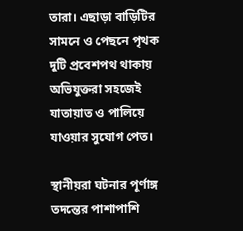তারা। এছাড়া বাড়িটির সামনে ও পেছনে পৃথক দুটি প্রবেশপথ থাকায় অভিযুক্তরা সহজেই যাতায়াত ও পালিয়ে যাওয়ার সুযোগ পেত।

স্থানীয়রা ঘটনার পূর্ণাঙ্গ তদন্তের পাশাপাশি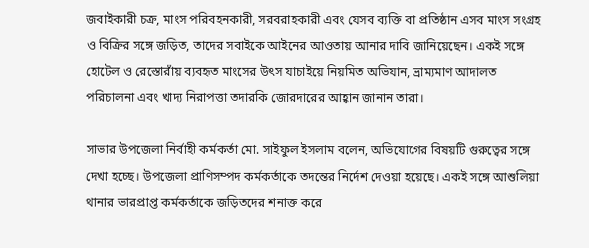জবাইকারী চক্র, মাংস পরিবহনকারী, সরবরাহকারী এবং যেসব ব্যক্তি বা প্রতিষ্ঠান এসব মাংস সংগ্রহ ও বিক্রির সঙ্গে জড়িত, তাদের সবাইকে আইনের আওতায় আনার দাবি জানিয়েছেন। একই সঙ্গে হোটেল ও রেস্তোরাঁয় ব্যবহৃত মাংসের উৎস যাচাইয়ে নিয়মিত অভিযান, ভ্রাম্যমাণ আদালত পরিচালনা এবং খাদ্য নিরাপত্তা তদারকি জোরদারের আহ্বান জানান তারা।

সাভার উপজেলা নির্বাহী কর্মকর্তা মো. সাইফুল ইসলাম বলেন, অভিযোগের বিষয়টি গুরুত্বের সঙ্গে দেখা হচ্ছে। উপজেলা প্রাণিসম্পদ কর্মকর্তাকে তদন্তের নির্দেশ দেওয়া হয়েছে। একই সঙ্গে আশুলিয়া থানার ভারপ্রাপ্ত কর্মকর্তাকে জড়িতদের শনাক্ত করে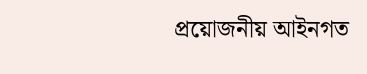প্রয়োজনীয় আইনগত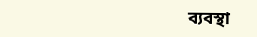ব্যবস্থা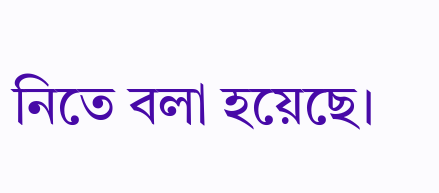নিতে বলা হয়েছে।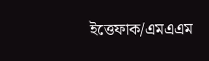ইত্তেফাক/এমএএম